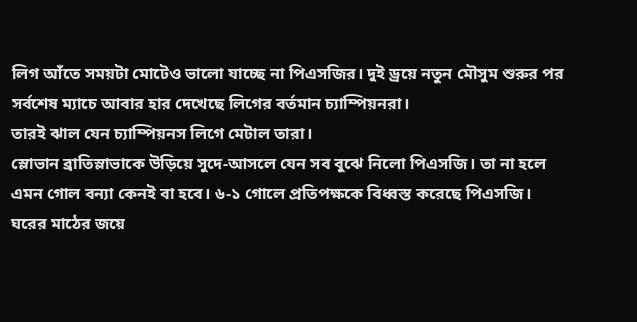লিগ আঁতে সময়টা মোটেও ভালো যাচ্ছে না পিএসজির। দুই ড্রয়ে নতুন মৌসুম শুরুর পর সর্বশেষ ম্যাচে আবার হার দেখেছে লিগের বর্তমান চ্যাম্পিয়নরা।
তারই ঝাল যেন চ্যাম্পিয়নস লিগে মেটাল তারা।
স্লোভান ব্রাতিস্লাভাকে উড়িয়ে সুদে-আসলে যেন সব বুঝে নিলো পিএসজি। তা না হলে এমন গোল বন্যা কেনই বা হবে। ৬-১ গোলে প্রতিপক্ষকে বিধ্বস্ত করেছে পিএসজি।
ঘরের মাঠের জয়ে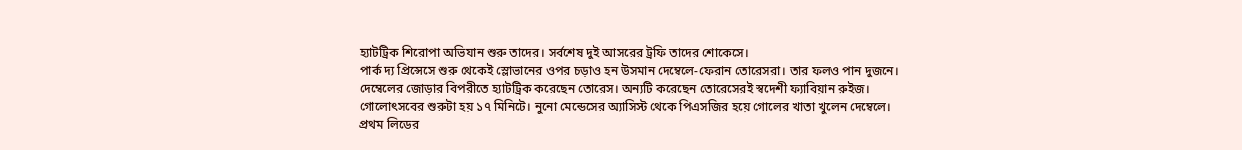হ্যাটট্রিক শিরোপা অভিযান শুরু তাদের। সর্বশেষ দুই আসরের ট্রফি তাদের শোকেসে।
পার্ক দ্য প্রিন্সেসে শুরু থেকেই স্লোভানের ওপর চড়াও হন উসমান দেম্বেলে-ফেরান তোরেসরা। তার ফলও পান দুজনে।
দেম্বেলের জোড়ার বিপরীতে হ্যাটট্রিক করেছেন তোরেস। অন্যটি করেছেন তোরেসেরই স্বদেশী ফ্যাবিয়ান রুইজ।
গোলোৎসবের শুরুটা হয় ১৭ মিনিটে। নুনো মেন্ডেসের অ্যাসিস্ট থেকে পিএসজির হয়ে গোলের খাতা খুলেন দেম্বেলে। প্রথম লিডের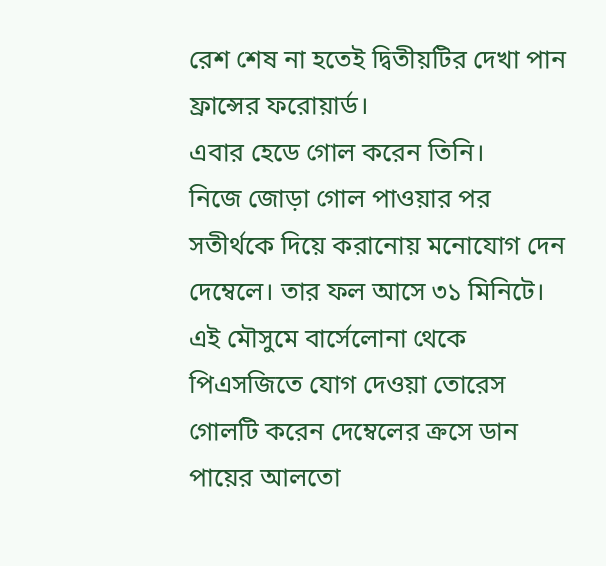রেশ শেষ না হতেই দ্বিতীয়টির দেখা পান ফ্রান্সের ফরোয়ার্ড।
এবার হেডে গোল করেন তিনি।
নিজে জোড়া গোল পাওয়ার পর সতীর্থকে দিয়ে করানোয় মনোযোগ দেন দেম্বেলে। তার ফল আসে ৩১ মিনিটে। এই মৌসুমে বার্সেলোনা থেকে পিএসজিতে যোগ দেওয়া তোরেস গোলটি করেন দেম্বেলের ক্রসে ডান পায়ের আলতো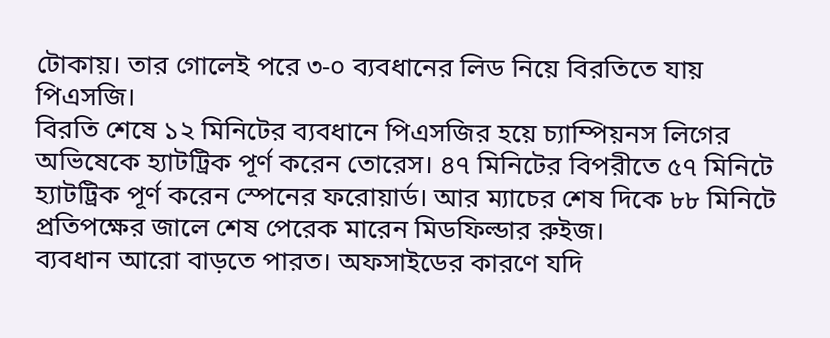টোকায়। তার গোলেই পরে ৩-০ ব্যবধানের লিড নিয়ে বিরতিতে যায় পিএসজি।
বিরতি শেষে ১২ মিনিটের ব্যবধানে পিএসজির হয়ে চ্যাম্পিয়নস লিগের অভিষেকে হ্যাটট্রিক পূর্ণ করেন তোরেস। ৪৭ মিনিটের বিপরীতে ৫৭ মিনিটে হ্যাটট্রিক পূর্ণ করেন স্পেনের ফরোয়ার্ড। আর ম্যাচের শেষ দিকে ৮৮ মিনিটে প্রতিপক্ষের জালে শেষ পেরেক মারেন মিডফিল্ডার রুইজ।
ব্যবধান আরো বাড়তে পারত। অফসাইডের কারণে যদি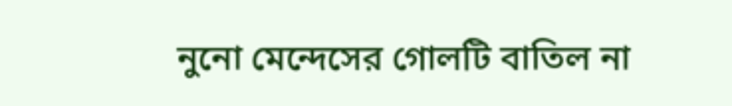নুনো মেন্দেসের গোলটি বাতিল না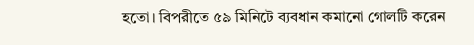হতো। বিপরীতে ৫৯ মিনিটে ব্যবধান কমানো গোলটি করেন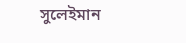সুলেইমান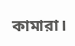কামারা।